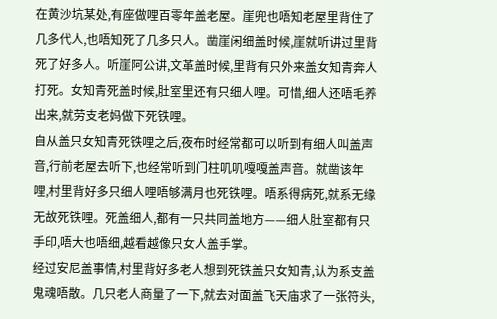在黄沙坑某处,有座做哩百零年盖老屋。崖兜也唔知老屋里背住了几多代人,也唔知死了几多只人。凿崖闲细盖时候,崖就听讲过里背死了好多人。听崖阿公讲,文革盖时候,里背有只外来盖女知青奔人打死。女知青死盖时候,肚室里还有只细人哩。可惜,细人还唔毛养出来,就劳支老妈做下死铁哩。
自从盖只女知青死铁哩之后,夜布时经常都可以听到有细人叫盖声音,行前老屋去听下,也经常听到门柱叽叽嘎嘎盖声音。就凿该年哩,村里背好多只细人哩唔够满月也死铁哩。唔系得病死,就系无缘无故死铁哩。死盖细人,都有一只共同盖地方——细人肚室都有只手印,唔大也唔细,越看越像只女人盖手掌。
经过安尼盖事情,村里背好多老人想到死铁盖只女知青,认为系支盖鬼魂唔散。几只老人商量了一下,就去对面盖飞天庙求了一张符头,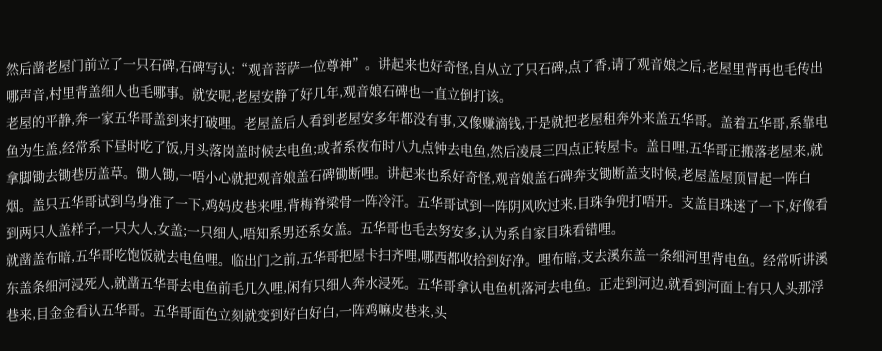然后凿老屋门前立了一只石碑,石碑写认:“观音菩萨一位尊神”。讲起来也好奇怪,自从立了只石碑,点了香,请了观音娘之后,老屋里背再也毛传出哪声音,村里背盖细人也毛哪事。就安呢,老屋安静了好几年,观音娘石碑也一直立倒打该。
老屋的平静,奔一家五华哥盖到来打破哩。老屋盖后人看到老屋安多年都没有事,又像赚滴钱,于是就把老屋租奔外来盖五华哥。盖着五华哥,系靠电鱼为生盖,经常系下昼时吃了饭,月头落岗盖时候去电鱼;或者系夜布时八九点钟去电鱼,然后凌晨三四点正转屋卡。盖日哩,五华哥正搬落老屋来,就拿脚锄去锄巷历盖草。锄人锄,一唔小心就把观音娘盖石碑锄断哩。讲起来也系好奇怪,观音娘盖石碑奔支锄断盖支时候,老屋盖屋顶冒起一阵白烟。盖只五华哥试到乌身准了一下,鸡妈皮巷来哩,背梅脊梁骨一阵冷汗。五华哥试到一阵阴风吹过来,目珠争兜打唔开。支盖目珠迷了一下,好像看到两只人盖样子,一只大人,女盖;一只细人,唔知系男还系女盖。五华哥也毛去努安多,认为系自家目珠看错哩。
就凿盖布暗,五华哥吃饱饭就去电鱼哩。临出门之前,五华哥把屋卡扫齐哩,哪西都收拾到好净。哩布暗,支去溪东盖一条细河里背电鱼。经常听讲溪东盖条细河浸死人,就凿五华哥去电鱼前毛几久哩,闲有只细人奔水浸死。五华哥拿认电鱼机落河去电鱼。正走到河边,就看到河面上有只人头那浮巷来,目金金看认五华哥。五华哥面色立刻就变到好白好白,一阵鸡嘛皮巷来,头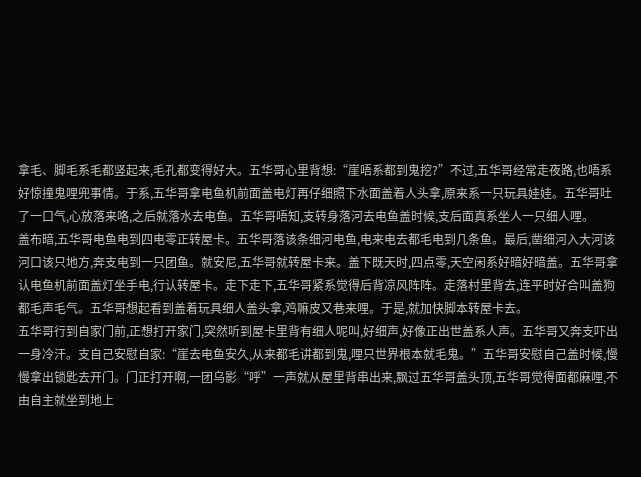拿毛、脚毛系毛都竖起来,毛孔都变得好大。五华哥心里背想:“崖唔系都到鬼挖?”不过,五华哥经常走夜路,也唔系好惊撞鬼哩兜事情。于系,五华哥拿电鱼机前面盖电灯再仔细照下水面盖着人头拿,原来系一只玩具娃娃。五华哥吐了一口气,心放落来咯,之后就落水去电鱼。五华哥唔知,支转身落河去电鱼盖时候,支后面真系坐人一只细人哩。
盖布暗,五华哥电鱼电到四电零正转屋卡。五华哥落该条细河电鱼,电来电去都毛电到几条鱼。最后,凿细河入大河该河口该只地方,奔支电到一只团鱼。就安尼,五华哥就转屋卡来。盖下既天时,四点零,天空闲系好暗好暗盖。五华哥拿认电鱼机前面盖灯坐手电,行认转屋卡。走下走下,五华哥紧系觉得后背凉风阵阵。走落村里背去,连平时好合叫盖狗都毛声毛气。五华哥想起看到盖着玩具细人盖头拿,鸡嘛皮又巷来哩。于是,就加快脚本转屋卡去。
五华哥行到自家门前,正想打开家门,突然听到屋卡里背有细人呢叫,好细声,好像正出世盖系人声。五华哥又奔支吓出一身冷汗。支自己安慰自家:“崖去电鱼安久,从来都毛讲都到鬼,哩只世界根本就毛鬼。”五华哥安慰自己盖时候,慢慢拿出锁匙去开门。门正打开啊,一团乌影“呼”一声就从屋里背串出来,飘过五华哥盖头顶,五华哥觉得面都麻哩,不由自主就坐到地上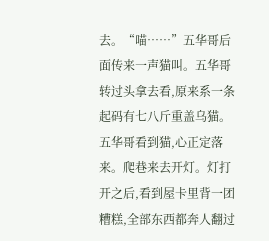去。“喵……”五华哥后面传来一声猫叫。五华哥转过头拿去看,原来系一条起码有七八斤重盖乌猫。五华哥看到猫,心正定落来。爬巷来去开灯。灯打开之后,看到屋卡里背一团糟糕,全部东西都奔人翻过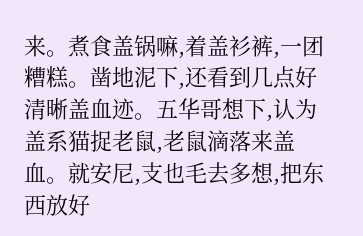来。煮食盖锅嘛,着盖衫裤,一团糟糕。凿地泥下,还看到几点好清晰盖血迹。五华哥想下,认为盖系猫捉老鼠,老鼠滴落来盖血。就安尼,支也毛去多想,把东西放好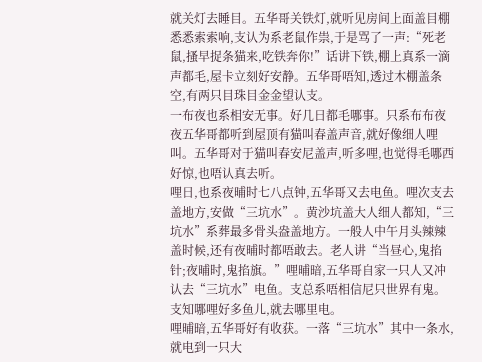就关灯去睡目。五华哥关铁灯,就听见房间上面盖目棚悉悉索索响,支认为系老鼠作祟,于是骂了一声:“死老鼠,搔早捉条猫来,吃铁奔你!”话讲下铁,棚上真系一滴声都毛,屋卡立刻好安静。五华哥唔知,透过木棚盖条空,有两只目珠目金金望认支。
一布夜也系相安无事。好几日都毛哪事。只系布布夜夜五华哥都听到屋顶有猫叫春盖声音,就好像细人哩叫。五华哥对于猫叫春安尼盖声,听多哩,也觉得毛哪西好惊,也唔认真去听。
哩日,也系夜晡时七八点钟,五华哥又去电鱼。哩次支去盖地方,安做“三坑水”。黄沙坑盖大人细人都知,“三坑水”系葬最多骨头盎盖地方。一般人中午月头辣辣盖时候,还有夜晡时都唔敢去。老人讲“当昼心,鬼掐针;夜晡时,鬼掐旗。”哩晡暗,五华哥自家一只人又冲认去“三坑水”电鱼。支总系唔相信尼只世界有鬼。支知哪哩好多鱼儿,就去哪里电。
哩晡暗,五华哥好有收获。一落“三坑水”其中一条水,就电到一只大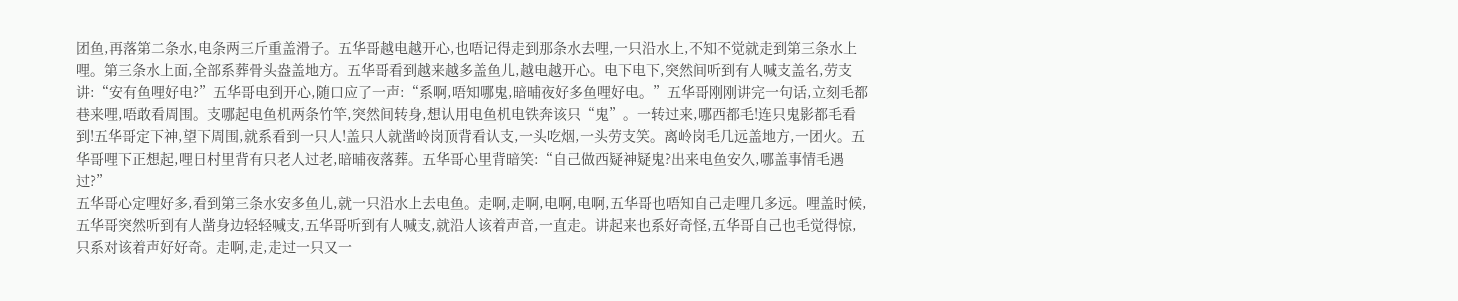团鱼,再落第二条水,电条两三斤重盖滑子。五华哥越电越开心,也唔记得走到那条水去哩,一只沿水上,不知不觉就走到第三条水上哩。第三条水上面,全部系葬骨头盎盖地方。五华哥看到越来越多盖鱼儿,越电越开心。电下电下,突然间听到有人喊支盖名,劳支讲:“安有鱼哩好电?”五华哥电到开心,随口应了一声:“系啊,唔知哪鬼,暗晡夜好多鱼哩好电。”五华哥刚刚讲完一句话,立刻毛都巷来哩,唔敢看周围。支哪起电鱼机两条竹竿,突然间转身,想认用电鱼机电铁奔该只“鬼”。一转过来,哪西都毛!连只鬼影都毛看到!五华哥定下神,望下周围,就系看到一只人!盖只人就凿岭岗顶背看认支,一头吃烟,一头劳支笑。离岭岗毛几远盖地方,一团火。五华哥哩下正想起,哩日村里背有只老人过老,暗晡夜落葬。五华哥心里背暗笑:“自己做西疑神疑鬼?出来电鱼安久,哪盖事情毛遇过?”
五华哥心定哩好多,看到第三条水安多鱼儿,就一只沿水上去电鱼。走啊,走啊,电啊,电啊,五华哥也唔知自己走哩几多远。哩盖时候,五华哥突然听到有人凿身边轻轻喊支,五华哥听到有人喊支,就沿人该着声音,一直走。讲起来也系好奇怪,五华哥自己也毛觉得惊,只系对该着声好好奇。走啊,走,走过一只又一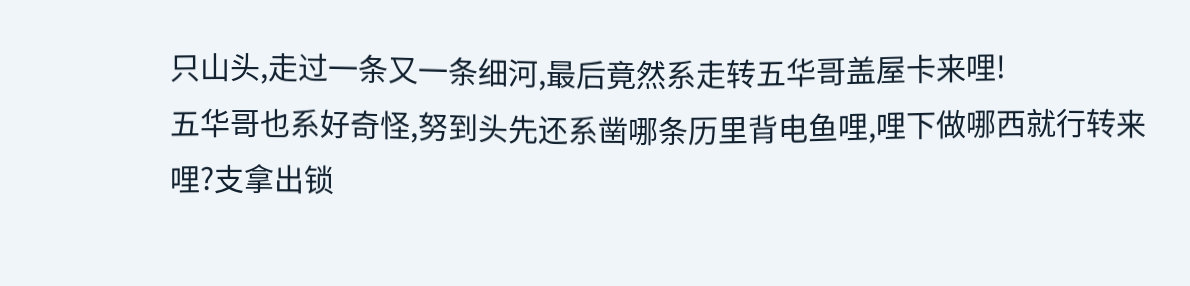只山头,走过一条又一条细河,最后竟然系走转五华哥盖屋卡来哩!
五华哥也系好奇怪,努到头先还系凿哪条历里背电鱼哩,哩下做哪西就行转来哩?支拿出锁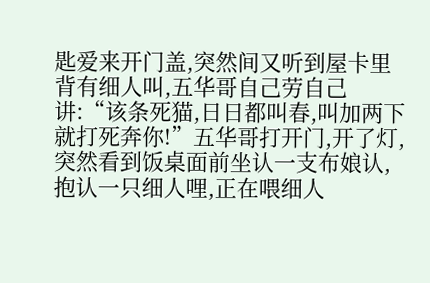匙爱来开门盖,突然间又听到屋卡里背有细人叫,五华哥自己劳自己讲:“该条死猫,日日都叫春,叫加两下就打死奔你!”五华哥打开门,开了灯,突然看到饭桌面前坐认一支布娘认,抱认一只细人哩,正在喂细人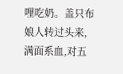哩吃奶。盖只布娘人转过头来,满面系血,对五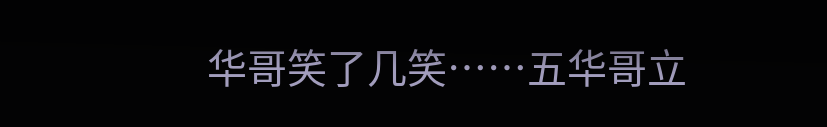华哥笑了几笑……五华哥立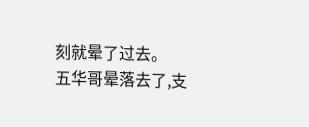刻就晕了过去。
五华哥晕落去了,支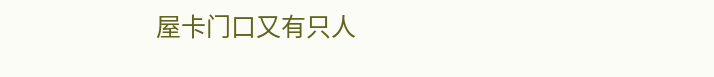屋卡门口又有只人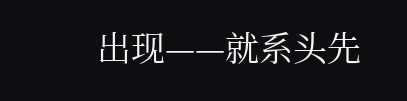出现——就系头先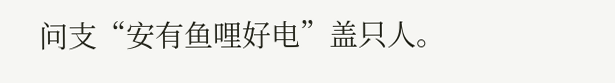问支“安有鱼哩好电”盖只人。